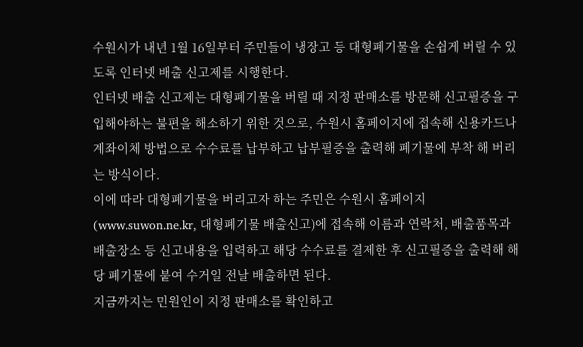수원시가 내년 1월 16일부터 주민들이 냉장고 등 대형폐기물을 손쉽게 버릴 수 있도록 인터넷 배출 신고제를 시행한다.
인터넷 배출 신고제는 대형폐기물을 버릴 때 지정 판매소를 방문해 신고필증을 구입해야하는 불편을 해소하기 위한 것으로, 수원시 홈페이지에 접속해 신용카드나 계좌이체 방법으로 수수료를 납부하고 납부필증을 출력해 폐기물에 부착 해 버리는 방식이다.
이에 따라 대형폐기물을 버리고자 하는 주민은 수원시 홈페이지(www.suwon.ne.kr, 대형폐기물 배출신고)에 접속해 이름과 연락처, 배출품목과 배출장소 등 신고내용을 입력하고 해당 수수료를 결제한 후 신고필증을 출력해 해당 폐기물에 붙여 수거일 전날 배출하면 된다.
지금까지는 민원인이 지정 판매소를 확인하고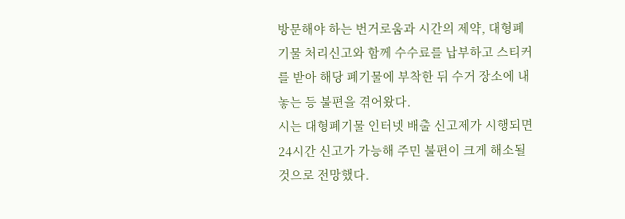방문해야 하는 번거로움과 시간의 제약, 대형폐기물 처리신고와 함께 수수료를 납부하고 스티커를 받아 해당 폐기물에 부착한 뒤 수거 장소에 내놓는 등 불편을 겪어왔다.
시는 대형폐기물 인터넷 배출 신고제가 시행되면 24시간 신고가 가능해 주민 불편이 크게 해소될 것으로 전망했다.